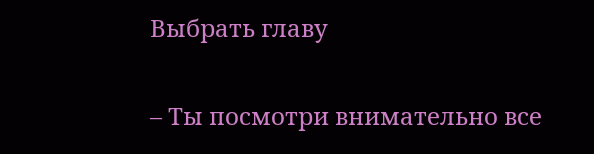Выбрать главу

– Ты посмотри внимательно все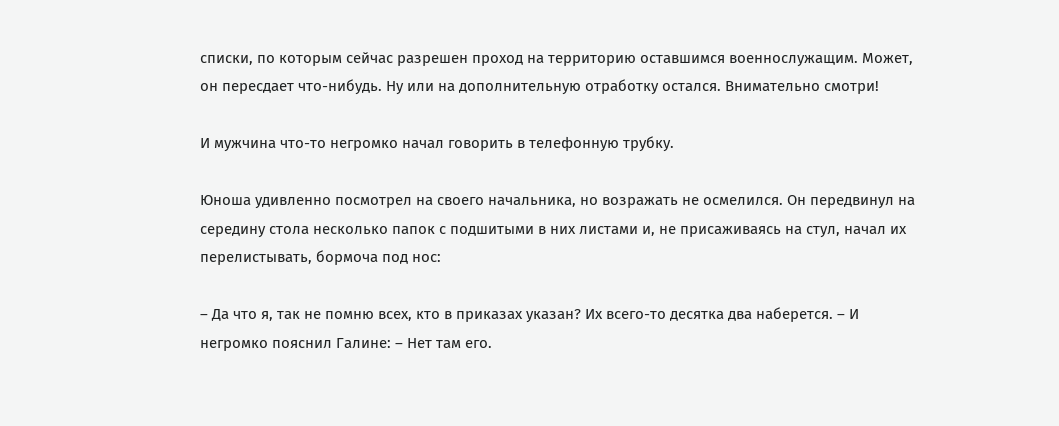списки, по которым сейчас разрешен проход на территорию оставшимся военнослужащим. Может, он пересдает что-нибудь. Ну или на дополнительную отработку остался. Внимательно смотри!

И мужчина что-то негромко начал говорить в телефонную трубку.

Юноша удивленно посмотрел на своего начальника, но возражать не осмелился. Он передвинул на середину стола несколько папок с подшитыми в них листами и, не присаживаясь на стул, начал их перелистывать, бормоча под нос:

– Да что я, так не помню всех, кто в приказах указан? Их всего-то десятка два наберется. – И негромко пояснил Галине: – Нет там его.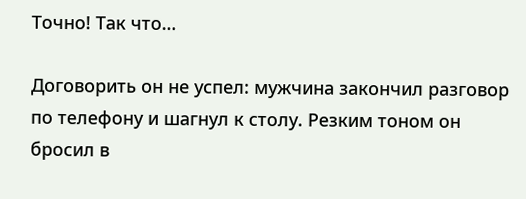Точно! Так что…

Договорить он не успел: мужчина закончил разговор по телефону и шагнул к столу. Резким тоном он бросил в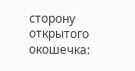сторону открытого окошечка: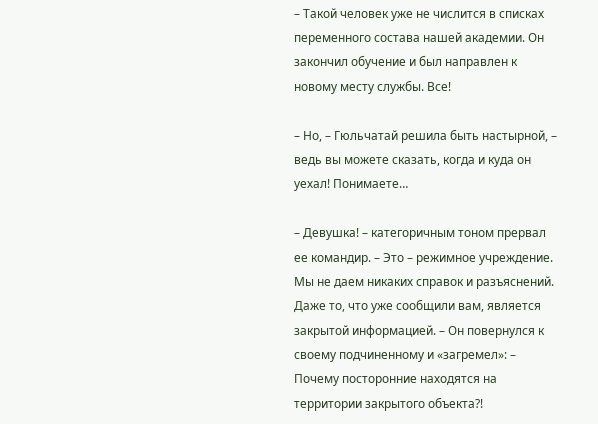– Такой человек уже не числится в списках переменного состава нашей академии. Он закончил обучение и был направлен к новому месту службы. Все!

– Но, – Гюльчатай решила быть настырной, – ведь вы можете сказать, когда и куда он уехал! Понимаете…

– Девушка! – категоричным тоном прервал ее командир. – Это – режимное учреждение. Мы не даем никаких справок и разъяснений. Даже то, что уже сообщили вам, является закрытой информацией. – Он повернулся к своему подчиненному и «загремел»: – Почему посторонние находятся на территории закрытого объекта?!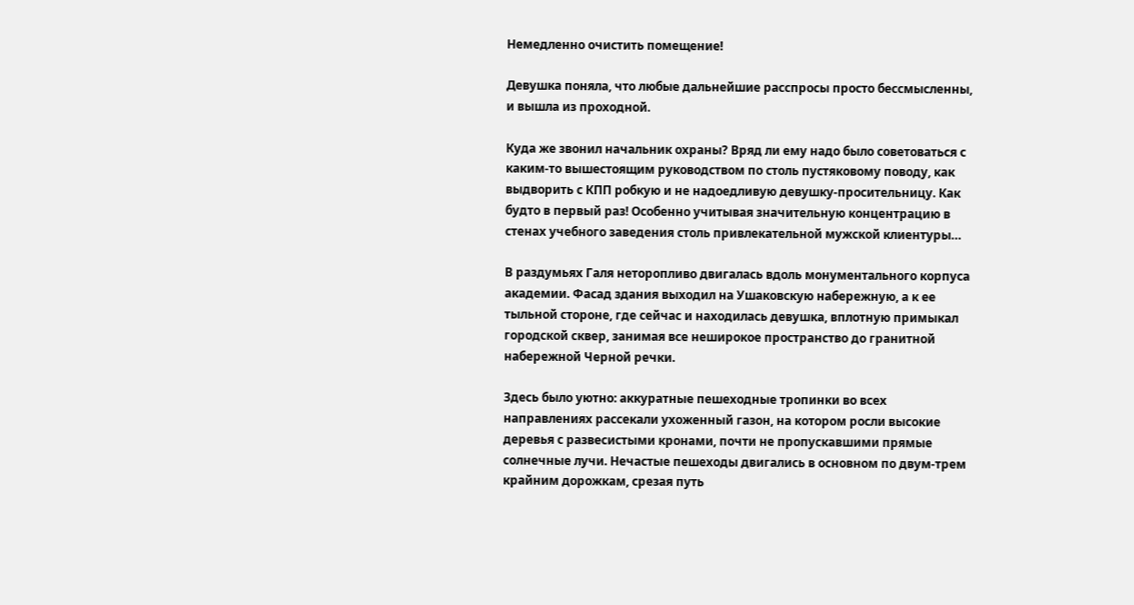Немедленно очистить помещение!

Девушка поняла, что любые дальнейшие расспросы просто бессмысленны, и вышла из проходной.

Куда же звонил начальник охраны? Вряд ли ему надо было советоваться с каким-то вышестоящим руководством по столь пустяковому поводу, как выдворить с КПП робкую и не надоедливую девушку-просительницу. Как будто в первый раз! Особенно учитывая значительную концентрацию в стенах учебного заведения столь привлекательной мужской клиентуры…

В раздумьях Галя неторопливо двигалась вдоль монументального корпуса академии. Фасад здания выходил на Ушаковскую набережную, а к ее тыльной стороне, где сейчас и находилась девушка, вплотную примыкал городской сквер, занимая все неширокое пространство до гранитной набережной Черной речки.

Здесь было уютно: аккуратные пешеходные тропинки во всех направлениях рассекали ухоженный газон, на котором росли высокие деревья с развесистыми кронами, почти не пропускавшими прямые солнечные лучи. Нечастые пешеходы двигались в основном по двум-трем крайним дорожкам, срезая путь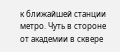к ближайшей станции метро. Чуть в стороне от академии в сквере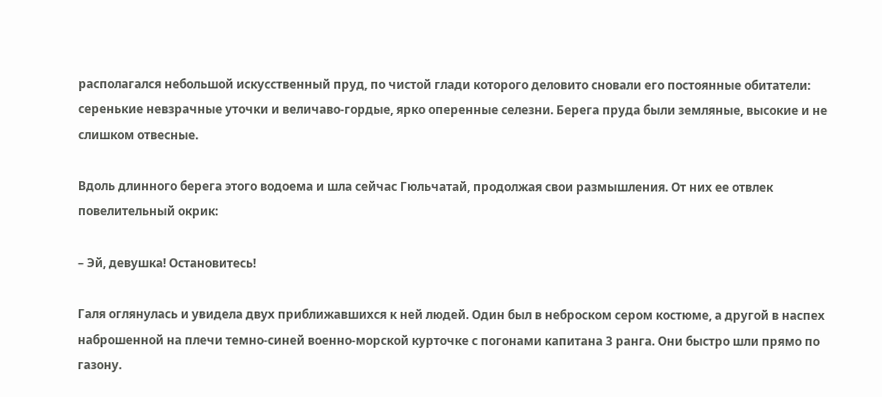располагался небольшой искусственный пруд, по чистой глади которого деловито сновали его постоянные обитатели: серенькие невзрачные уточки и величаво-гордые, ярко оперенные селезни. Берега пруда были земляные, высокие и не слишком отвесные.

Вдоль длинного берега этого водоема и шла сейчас Гюльчатай, продолжая свои размышления. От них ее отвлек повелительный окрик:

– Эй, девушка! Остановитесь!

Галя оглянулась и увидела двух приближавшихся к ней людей. Один был в неброском сером костюме, а другой в наспех наброшенной на плечи темно-синей военно-морской курточке с погонами капитана 3 ранга. Они быстро шли прямо по газону.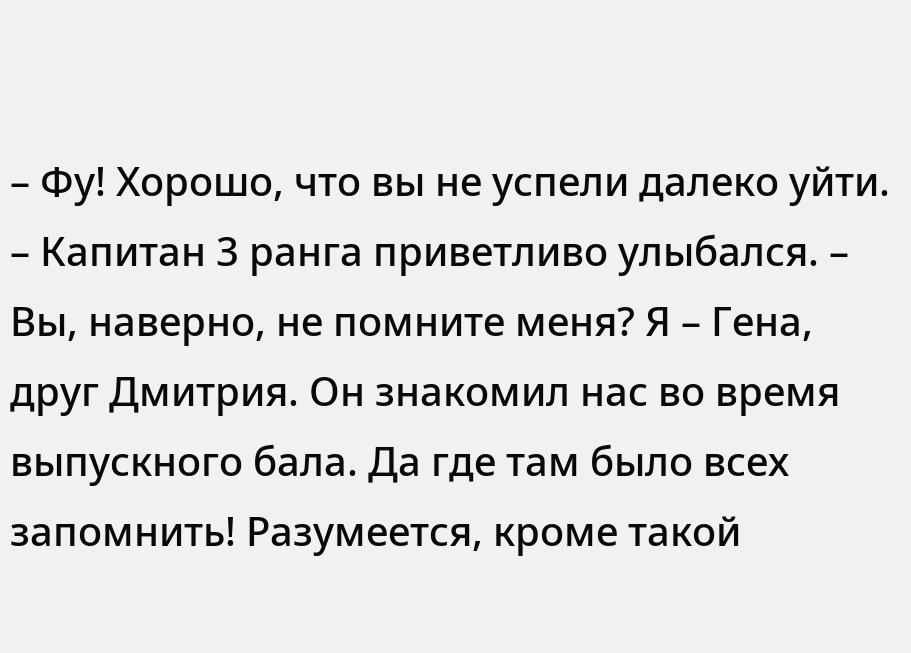– Фу! Хорошо, что вы не успели далеко уйти. – Капитан 3 ранга приветливо улыбался. – Вы, наверно, не помните меня? Я – Гена, друг Дмитрия. Он знакомил нас во время выпускного бала. Да где там было всех запомнить! Разумеется, кроме такой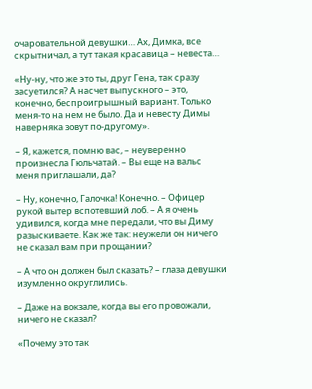очаровательной девушки… Ах, Димка, все скрытничал, а тут такая красавица – невеста…

«Ну-ну, что же это ты, друг Гена, так сразу засуетился? А насчет выпускного – это, конечно, беспроигрышный вариант. Только меня-то на нем не было. Да и невесту Димы наверняка зовут по-другому».

– Я, кажется, помню вас, – неуверенно произнесла Гюльчатай. – Вы еще на вальс меня приглашали, да?

– Ну, конечно, Галочка! Конечно. – Офицер рукой вытер вспотевший лоб. – А я очень удивился, когда мне передали, что вы Диму разыскиваете. Как же так: неужели он ничего не сказал вам при прощании?

– А что он должен был сказать? – глаза девушки изумленно округлились.

– Даже на вокзале, когда вы его провожали, ничего не сказал?

«Почему это так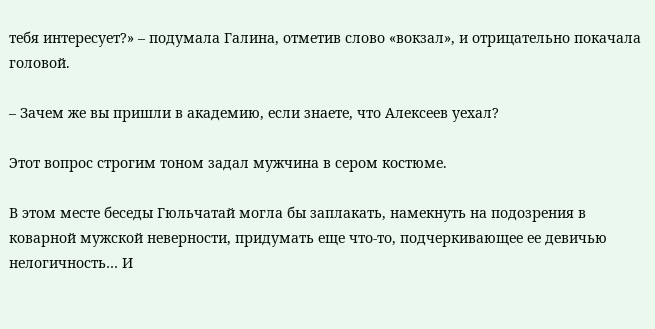тебя интересует?» – подумала Галина, отметив слово «вокзал», и отрицательно покачала головой.

– Зачем же вы пришли в академию, если знаете, что Алексеев уехал?

Этот вопрос строгим тоном задал мужчина в сером костюме.

В этом месте беседы Гюльчатай могла бы заплакать, намекнуть на подозрения в коварной мужской неверности, придумать еще что-то, подчеркивающее ее девичью нелогичность… И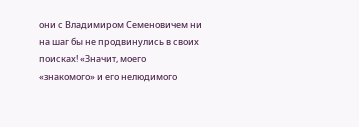они с Владимиром Семеновичем ни на шаг бы не продвинулись в своих поисках! «Значит, моего «знакомого» и его нелюдимого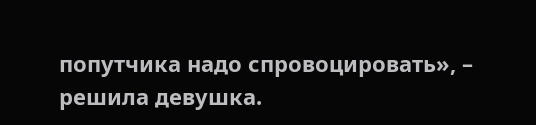попутчика надо спровоцировать», – решила девушка.